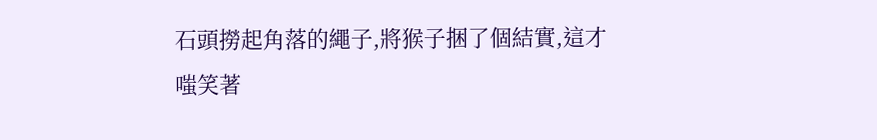石頭撈起角落的繩子,將猴子捆了個結實,這才嗤笑著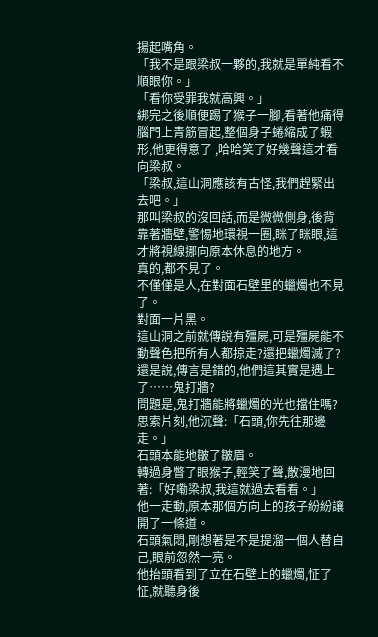揚起嘴角。
「我不是跟梁叔一夥的,我就是單純看不順眼你。」
「看你受罪我就高興。」
綁完之後順便踢了猴子一腳,看著他痛得腦門上青筋冒起,整個身子蜷縮成了蝦形,他更得意了 ,哈哈笑了好幾聲這才看向梁叔。
「梁叔,這山洞應該有古怪,我們趕緊出去吧。」
那叫梁叔的沒回話,而是微微側身,後背靠著牆壁,警惕地環視一圈,眯了眯眼,這才將視線挪向原本休息的地方。
真的,都不見了。
不僅僅是人,在對面石壁里的蠟燭也不見了。
對面一片黑。
這山洞之前就傳說有殭屍,可是殭屍能不動聲色把所有人都掠走?還把蠟燭滅了?
還是說,傳言是錯的,他們這其實是遇上了……鬼打牆?
問題是,鬼打牆能將蠟燭的光也擋住嗎?
思索片刻,他沉聲:「石頭,你先往那邊走。」
石頭本能地皺了皺眉。
轉過身瞥了眼猴子,輕笑了聲,散漫地回著:「好嘞梁叔,我這就過去看看。」
他一走動,原本那個方向上的孩子紛紛讓開了一條道。
石頭氣悶,剛想著是不是提溜一個人替自己,眼前忽然一亮。
他抬頭看到了立在石壁上的蠟燭,怔了怔,就聽身後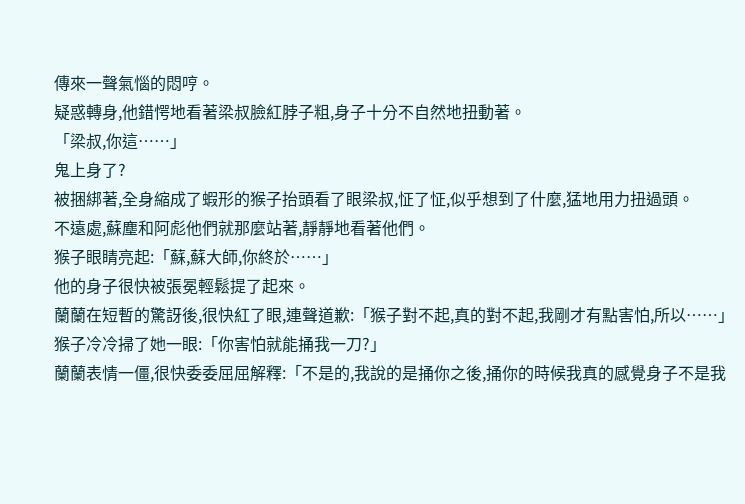傳來一聲氣惱的悶哼。
疑惑轉身,他錯愕地看著梁叔臉紅脖子粗,身子十分不自然地扭動著。
「梁叔,你這……」
鬼上身了?
被捆綁著,全身縮成了蝦形的猴子抬頭看了眼梁叔,怔了怔,似乎想到了什麼,猛地用力扭過頭。
不遠處,蘇塵和阿彪他們就那麼站著,靜靜地看著他們。
猴子眼睛亮起:「蘇,蘇大師,你終於……」
他的身子很快被張冕輕鬆提了起來。
蘭蘭在短暫的驚訝後,很快紅了眼,連聲道歉:「猴子對不起,真的對不起,我剛才有點害怕,所以……」
猴子冷冷掃了她一眼:「你害怕就能捅我一刀?」
蘭蘭表情一僵,很快委委屈屈解釋:「不是的,我說的是捅你之後,捅你的時候我真的感覺身子不是我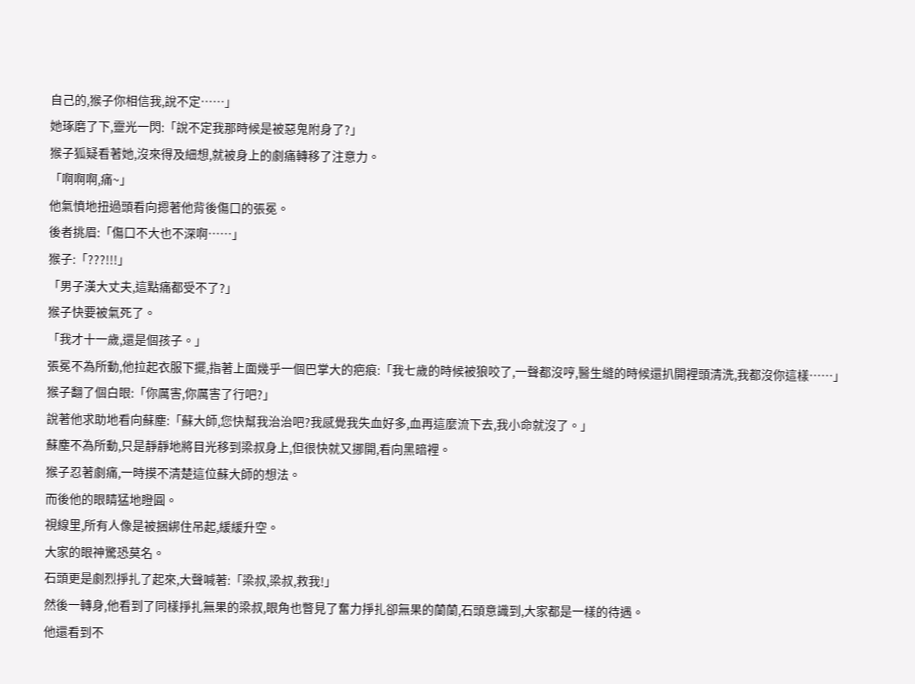自己的,猴子你相信我,說不定……」
她琢磨了下,靈光一閃:「說不定我那時候是被惡鬼附身了?」
猴子狐疑看著她,沒來得及細想,就被身上的劇痛轉移了注意力。
「啊啊啊,痛~」
他氣憤地扭過頭看向摁著他背後傷口的張冕。
後者挑眉:「傷口不大也不深啊……」
猴子:「???!!!」
「男子漢大丈夫,這點痛都受不了?」
猴子快要被氣死了。
「我才十一歲,還是個孩子。」
張冕不為所動,他拉起衣服下擺,指著上面幾乎一個巴掌大的疤痕:「我七歲的時候被狼咬了,一聲都沒哼,醫生縫的時候還扒開裡頭清洗,我都沒你這樣……」
猴子翻了個白眼:「你厲害,你厲害了行吧?」
說著他求助地看向蘇塵:「蘇大師,您快幫我治治吧?我感覺我失血好多,血再這麼流下去,我小命就沒了。」
蘇塵不為所動,只是靜靜地將目光移到梁叔身上,但很快就又挪開,看向黑暗裡。
猴子忍著劇痛,一時摸不清楚這位蘇大師的想法。
而後他的眼睛猛地瞪圓。
視線里,所有人像是被捆綁住吊起,緩緩升空。
大家的眼神驚恐莫名。
石頭更是劇烈掙扎了起來,大聲喊著:「梁叔,梁叔,救我!」
然後一轉身,他看到了同樣掙扎無果的梁叔,眼角也瞥見了奮力掙扎卻無果的蘭蘭,石頭意識到,大家都是一樣的待遇。
他還看到不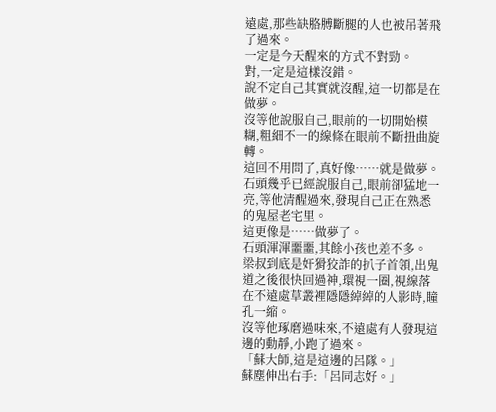遠處,那些缺胳膊斷腿的人也被吊著飛了過來。
一定是今天醒來的方式不對勁。
對,一定是這樣沒錯。
說不定自己其實就沒醒,這一切都是在做夢。
沒等他說服自己,眼前的一切開始模糊,粗細不一的線條在眼前不斷扭曲旋轉。
這回不用問了,真好像……就是做夢。
石頭幾乎已經說服自己,眼前卻猛地一亮,等他清醒過來,發現自己正在熟悉的鬼屋老宅里。
這更像是……做夢了。
石頭渾渾噩噩,其餘小孩也差不多。
梁叔到底是奸猾狡詐的扒子首領,出鬼道之後很快回過神,環視一圈,視線落在不遠處草叢裡隱隱綽綽的人影時,瞳孔一縮。
沒等他琢磨過味來,不遠處有人發現這邊的動靜,小跑了過來。
「蘇大師,這是這邊的呂隊。」
蘇塵伸出右手:「呂同志好。」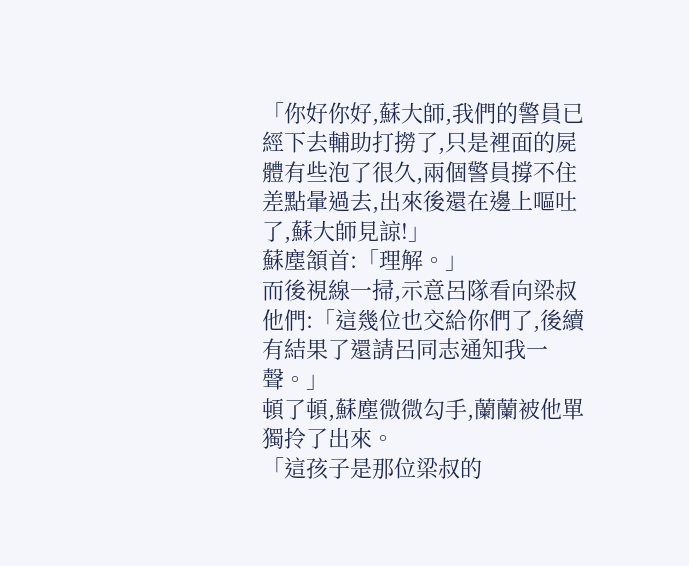「你好你好,蘇大師,我們的警員已經下去輔助打撈了,只是裡面的屍體有些泡了很久,兩個警員撐不住差點暈過去,出來後還在邊上嘔吐了,蘇大師見諒!」
蘇塵頷首:「理解。」
而後視線一掃,示意呂隊看向梁叔他們:「這幾位也交給你們了,後續有結果了還請呂同志通知我一聲。」
頓了頓,蘇塵微微勾手,蘭蘭被他單獨拎了出來。
「這孩子是那位梁叔的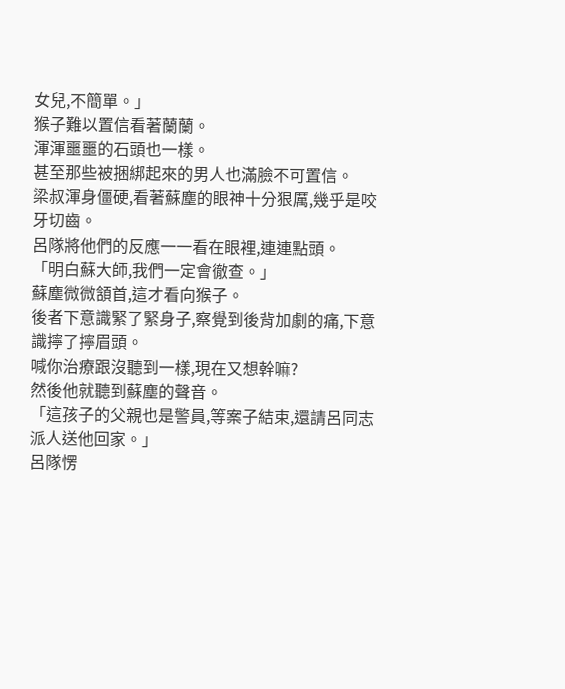女兒,不簡單。」
猴子難以置信看著蘭蘭。
渾渾噩噩的石頭也一樣。
甚至那些被捆綁起來的男人也滿臉不可置信。
梁叔渾身僵硬,看著蘇塵的眼神十分狠厲,幾乎是咬牙切齒。
呂隊將他們的反應一一看在眼裡,連連點頭。
「明白蘇大師,我們一定會徹查。」
蘇塵微微頷首,這才看向猴子。
後者下意識緊了緊身子,察覺到後背加劇的痛,下意識擰了擰眉頭。
喊你治療跟沒聽到一樣,現在又想幹嘛?
然後他就聽到蘇塵的聲音。
「這孩子的父親也是警員,等案子結束,還請呂同志派人送他回家。」
呂隊愣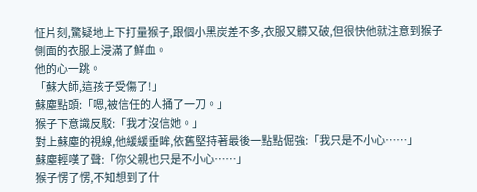怔片刻,驚疑地上下打量猴子,跟個小黑炭差不多,衣服又髒又破,但很快他就注意到猴子側面的衣服上浸滿了鮮血。
他的心一跳。
「蘇大師,這孩子受傷了!」
蘇塵點頭:「嗯,被信任的人捅了一刀。」
猴子下意識反駁:「我才沒信她。」
對上蘇塵的視線,他緩緩垂眸,依舊堅持著最後一點點倔強:「我只是不小心……」
蘇塵輕嘆了聲:「你父親也只是不小心……」
猴子愣了愣,不知想到了什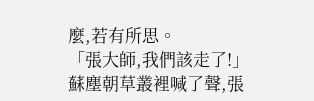麼,若有所思。
「張大師,我們該走了!」
蘇塵朝草叢裡喊了聲,張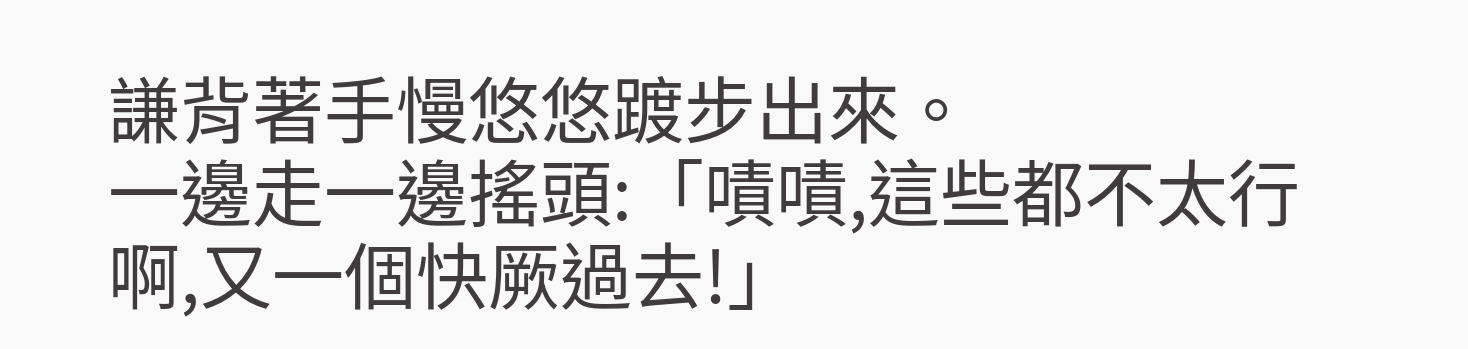謙背著手慢悠悠踱步出來。
一邊走一邊搖頭:「嘖嘖,這些都不太行啊,又一個快厥過去!」